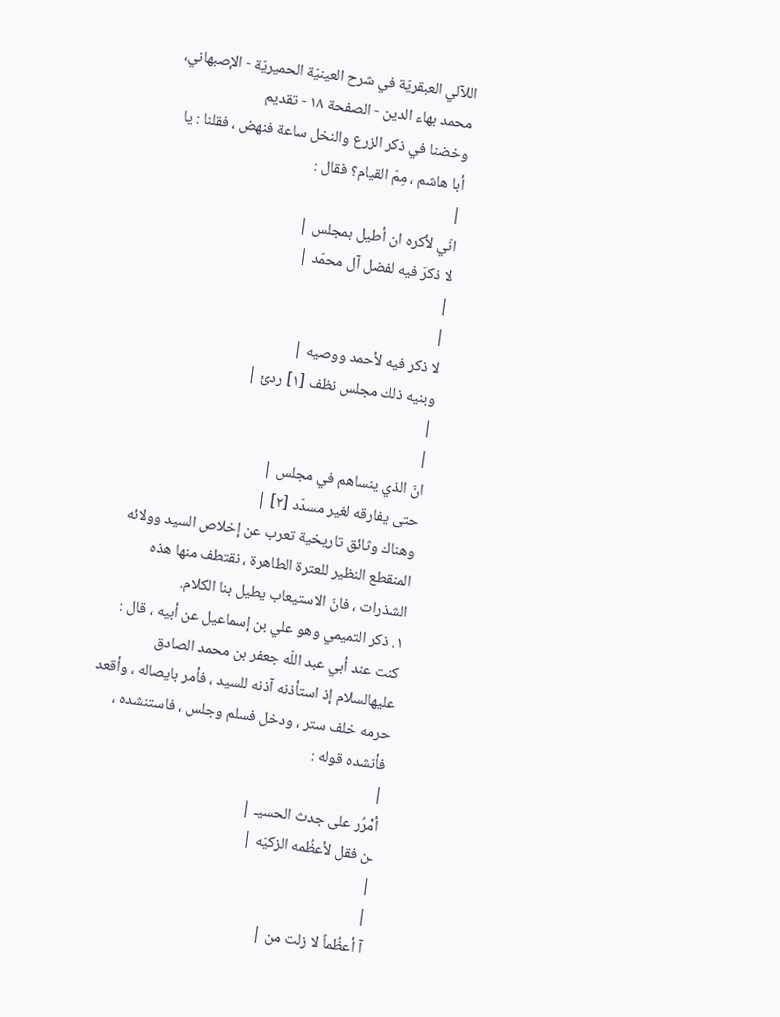اللآلي العبقريّة في شرح العينيّة الحميريّة - الإصبهاني، محمد بهاء الدين - الصفحة ١٨ - تقديم
وخضنا في ذكر الزرع والنخل ساعة فنهض ، فقلنا : يا أبا هاشم ، مِمّ القيام؟ فقال :
|
انّي لأكره ان أطيل بمجلس |
لا ذكرَ فيه لفضل آل محمّد |
|
|
لا ذكر فيه لأحمد ووصيه |
وبنيه ذلك مجلس نظف [١] ردئ |
|
|
انّ الذي ينساهم في مجلس |
حتى يفارقه لغير مسدّد [٢] |
وهناك وثائق تاريخية تعرب عن إخلاص السيد وولائه المنقطع النظير للعترة الطاهرة ، نقتطف منها هذه الشذرات ، فانّ الاستيعاب يطيل بنا الكلام.
١. ذكر التميمي وهو علي بن إسماعيل عن أبيه ، قال : كنت عند أبي عبد اللّه جعفر بن محمد الصادق عليهالسلام إذ استأذنه آذنه للسيد ، فأمر بايصاله ، وأقعد حرمه خلف ستر ، ودخل فسلم وجلس ، فاستنشده ، فأنشده قوله :
|
أمْرُر على جدث الحسيـ |
ـن فقل لأعظُمه الزكيّه |
|
|
آ أعظُماً لا زلت من |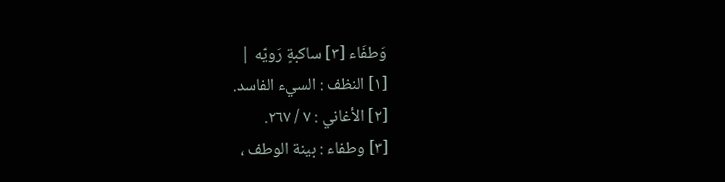وَطفَاء [٣] ساكبةٍ رَويّه |
[١] النظف : السيء الفاسد.
[٢] الأغاني : ٧ / ٢٦٧.
[٣] وطفاء : بينة الوطف ،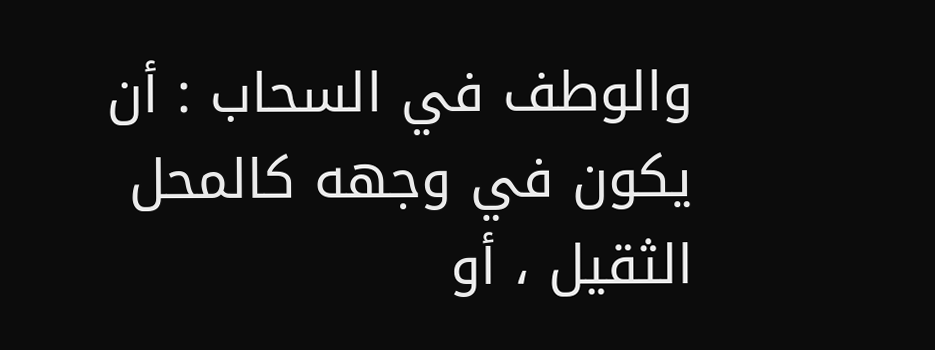والوطف في السحاب : أن يكون في وجهه كالمحل الثقيل ، أو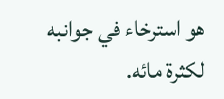هو استرخاء في جوانبه لكثرة مائه.